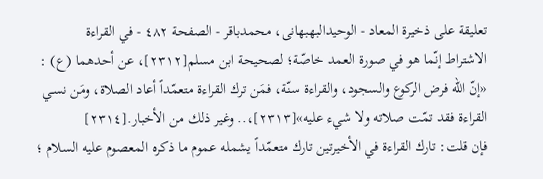تعلیقة علی ذخیرة المعاد - الوحیدالبهبهانی، محمدباقر - الصفحة ٤٨٢ - في القراءة
الاشتراط إنّما هو في صورة العمد خاصّة؛ لصحيحة ابن مسلم[٢٣١٢]، عن أحدهما (ع) : «إنّ الله فرض الركوع والسجود، والقراءة سنّة، فمَن ترك القراءة متعمّداً أعاد الصلاة، ومَن نسـي القراءة فقد تمّت صلاته ولا شيء عليه»[٢٣١٣]،.. وغير ذلك من الأخبار.[٢٣١٤]
فإن قلت: تارك القراءة في الأخيرتين تارك متعمّداً يشمله عموم ما ذكره المعصوم علیه السلام ؛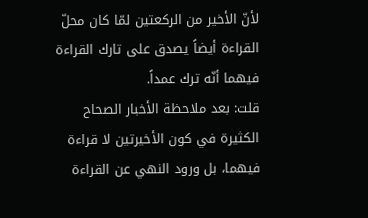لأنّ الأخير من الركعتين لمّا كان محلّ القراءة أيضاً يصدق على تارك القراءة فيهما أنّه ترك عمداً.
قلت: بعد ملاحظة الأخبار الصحاح الكثيرة في كون الأخيرتين لا قراءة فيهما، بل ورود النهي عن القراءة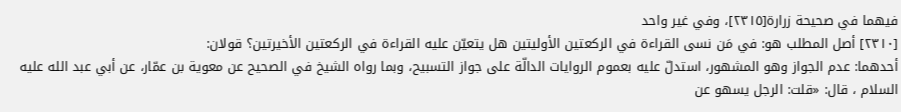فيهما في صحيحة زرارة[٢٣١٥]، وفي غير واحد
[٢٣١٠] أصل المطلب هو: في مَن نسى القراءة في الركعتين الأوليتين هل يتعيّن عليه القراءة في الركعتين الأخيرتين؟ قولان:
أحدهما: عدم الجواز وهو المشهور، استدلّ عليه بعموم الروايات الدالّة على جواز التسبيح، وبما رواه الشيخ في الصحيح عن معوية بن عمّار، عن أبي عبد الله علیه السلام ، قال: «قلت: الرجل يسهو عن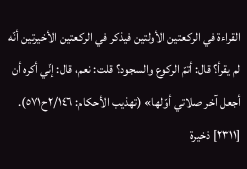القراءة في الركعتين الأولتين فيذكر في الركعتين الأخيرتين أنّه لم يقرأ؟ قال: أتمّ الركوع والسجود؟ قلت: نعم، قال: إنّي أكره أن أجعل آخر صلاتي أوّلها» (تهذيب الأحكام: ٢/١٤٦ح٥٧١).
[٢٣١١] ذخيرة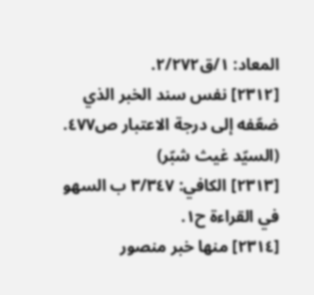المعاد: ١/ق٢/٢٧٢.
[٢٣١٢] نفس سند الخبر الذي ضعّفه إلى درجة الاعتبار ص٤٧٧. (السيّد غيث شبّر)
[٢٣١٣] الكافي: ٣/٣٤٧ ب السهو في القراءة ح١.
[٢٣١٤] منها خبر منصور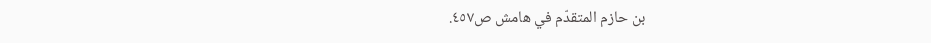بن حازم المتقدّم في هامش ص٤٥٧.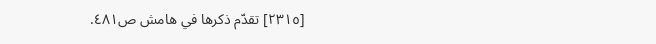[٢٣١٥] تقدّم ذكرها في هامش ص٤٨١.